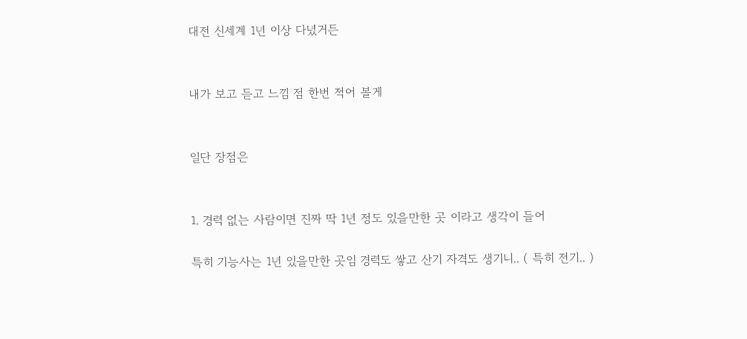대전 신세계 1년 이상 다녔거든


내가 보고 듣고 느낌 점 한번 적어 볼게


일단 장점은


1. 경력 없는 사람이면 진짜 딱 1년 정도 있을만한 곳 이라고 생각이 들어

특히 기능사는 1년 있을만한 곳임 경력도 쌓고 산기 자격도 생기니.. ( 특히 전기.. )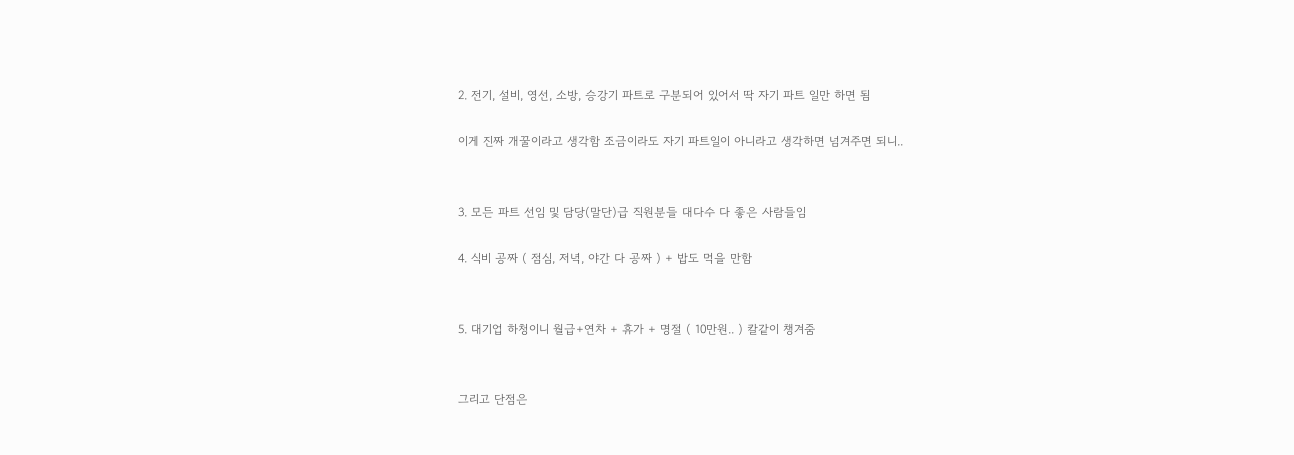2. 전기, 설비, 영선, 소방, 승강기 파트로 구분되어 있어서 딱 자기 파트 일만 하면 됨

이게 진짜 개꿀이라고 생각함 조금이라도 자기 파트일이 아니라고 생각하면 넘겨주면 되니..


3. 모든 파트 선임 및 담당(말단)급 직원분들 대다수 다 좋은 사람들임

4. 식비 공짜 ( 점심, 저녁, 야간 다 공짜 ) + 밥도 먹을 만함


5. 대기업 하청이니 월급+연차 + 휴가 + 명절 ( 10만원.. ) 칼같이 챙겨줌


그리고 단점은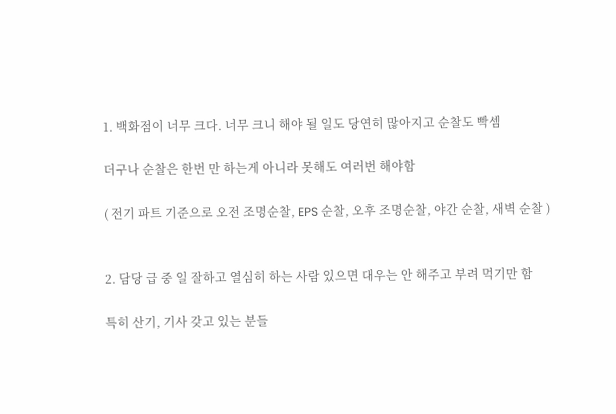1. 백화점이 너무 크다. 너무 크니 해야 될 일도 당연히 많아지고 순찰도 빡셈

더구나 순찰은 한번 만 하는게 아니라 못해도 여러번 해야함

( 전기 파트 기준으로 오전 조명순찰, EPS 순찰, 오후 조명순찰, 야간 순찰, 새벽 순찰 )


2. 담당 급 중 일 잘하고 열심히 하는 사람 있으면 대우는 안 해주고 부려 먹기만 함

특히 산기, 기사 갖고 있는 분들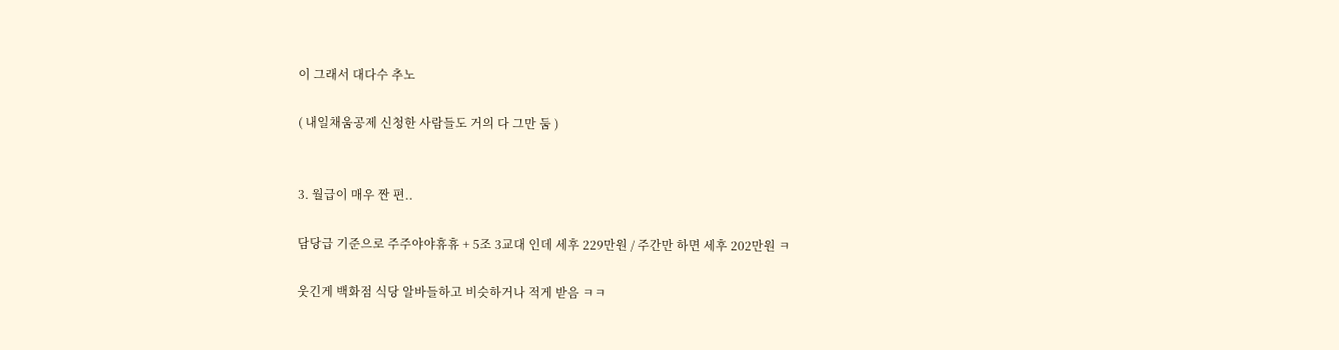이 그래서 대다수 추노

( 내일채움공제 신청한 사람들도 거의 다 그만 둠 )


3. 월급이 매우 짠 편..

담당급 기준으로 주주야야휴휴 + 5조 3교대 인데 세후 229만원 / 주간만 하면 세후 202만원 ㅋ

웃긴게 백화점 식당 알바들하고 비슷하거나 적게 받음 ㅋㅋ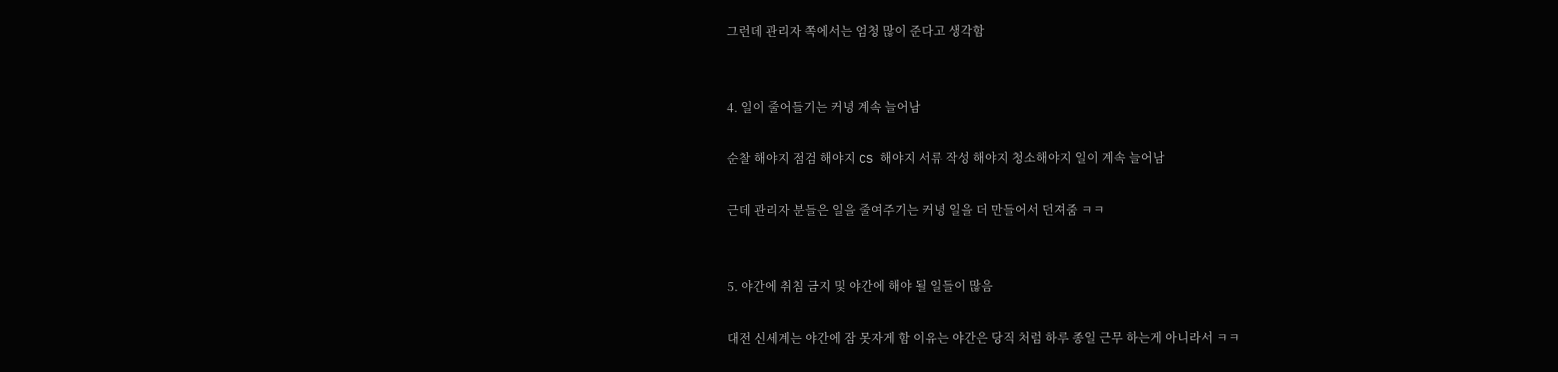그런데 관리자 쪽에서는 엄청 많이 준다고 생각함


4. 일이 줄어들기는 커녕 계속 늘어남

순찰 해야지 점검 해야지 CS 해야지 서류 작성 해야지 청소해야지 일이 계속 늘어남

근데 관리자 분들은 일을 줄여주기는 커녕 일을 더 만들어서 던져줌 ㅋㅋ


5. 야간에 취침 금지 및 야간에 해야 될 일들이 많음

대전 신세계는 야간에 잠 못자게 함 이유는 야간은 당직 처럼 하루 종일 근무 하는게 아니라서 ㅋㅋ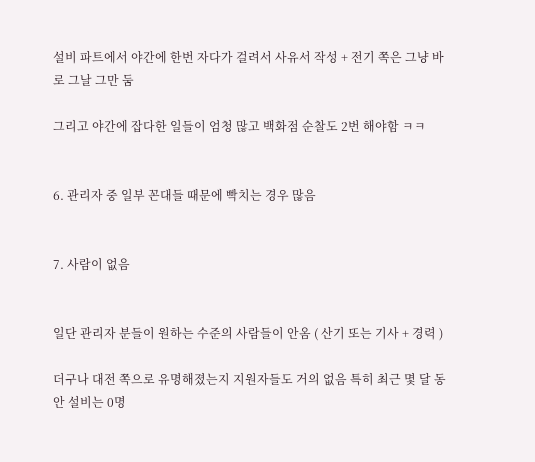설비 파트에서 야간에 한번 자다가 걸려서 사유서 작성 + 전기 쪽은 그냥 바로 그날 그만 둠

그리고 야간에 잡다한 일들이 엄청 많고 백화점 순찰도 2번 해야함 ㅋㅋ


6. 관리자 중 일부 꼰대들 때문에 빡치는 경우 많음


7. 사람이 없음


일단 관리자 분들이 원하는 수준의 사람들이 안옴 ( 산기 또는 기사 + 경력 )

더구나 대전 쪽으로 유명해졌는지 지원자들도 거의 없음 특히 최근 몇 달 동안 설비는 0명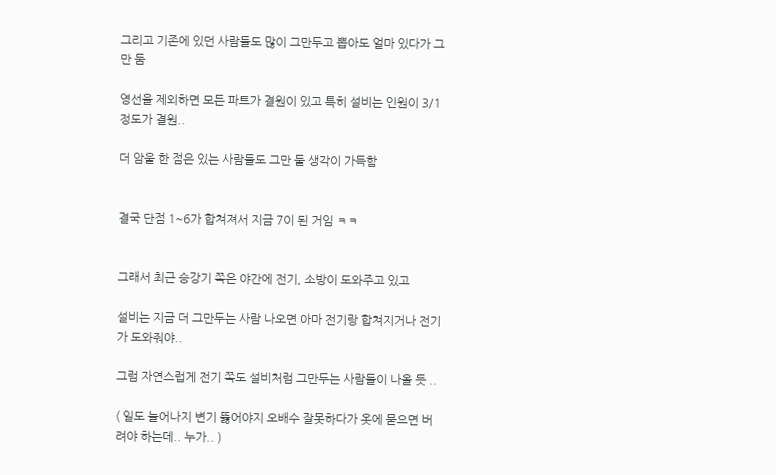그리고 기존에 있던 사람들도 많이 그만두고 뽑아도 얼마 있다가 그만 둠

영선을 제외하면 모든 파트가 결원이 있고 특히 설비는 인원이 3/1 정도가 결원..

더 암울 한 점은 있는 사람들도 그만 둘 생각이 가득함


결국 단점 1~6가 합쳐져서 지금 7이 된 거임 ㅋㅋ


그래서 최근 승강기 쪽은 야간에 전기, 소방이 도와주고 있고

설비는 지금 더 그만두는 사람 나오면 아마 전기랑 합쳐지거나 전기가 도와줘야..

그럼 자연스럽게 전기 쪽도 설비처럼 그만두는 사람들이 나올 듯 ..

( 일도 늘어나지 변기 뚫어야지 오배수 잘못하다가 옷에 묻으면 버려야 하는데.. 누가.. )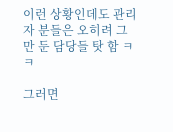이런 상황인데도 관리자 분들은 오히려 그만 둔 담당들 탓 함 ㅋㅋ

그러면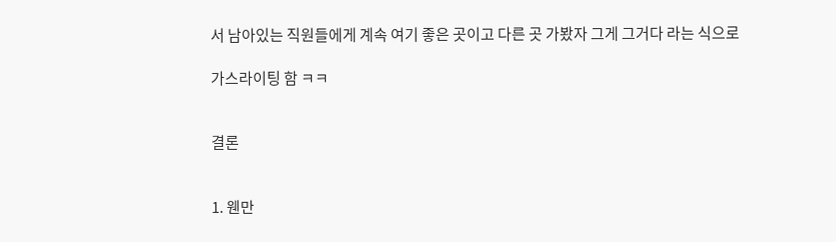서 남아있는 직원들에게 계속 여기 좋은 곳이고 다른 곳 가봤자 그게 그거다 라는 식으로

가스라이팅 함 ㅋㅋ


결론


1. 웬만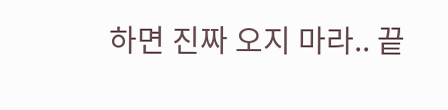하면 진짜 오지 마라.. 끝